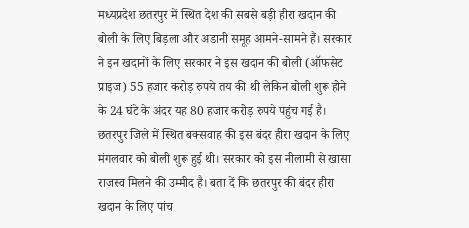मध्यप्रदेश छतरपुर में स्थित देश की सबसे बड़ी हीरा खदान की बोली के लिए बिड़ला और अडानी समूह आमने-सामने हैं। सरकार ने इन खदानों के लिए सरकार ने इस खदान की बोली (ऑफसेट प्राइज) 55 हजार करोड़ रुपये तय की थी लेकिन बोली शुरू होने के 24 घंटे के अंदर यह 80 हजार करोड़ रुपये पहुंच गई है।
छतरपुर जिले में स्थित बक्सवाह की इस बंदर हीरा खदान के लिए मंगलवार को बोली शुरू हुई थी। सरकार को इस नीलामी से खासा राजस्व मिलने की उम्मीद है। बता दें कि छतरपुर की बंदर हीरा खदान के लिए पांच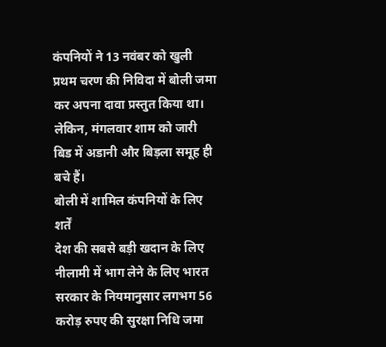कंपनियों ने 13 नवंबर को खुली प्रथम चरण की निविदा में बोली जमा कर अपना दावा प्रस्तुत किया था। लेकिन, मंगलवार शाम को जारी बिड में अडानी और बिड़ला समूह ही बचे हैं।
बोली में शामिल कंपनियों के लिए शर्तें
देश की सबसे बड़ी खदान के लिए नीलामी में भाग लेने के लिए भारत सरकार के नियमानुसार लगभग 56 करोड़ रुपए की सुरक्षा निधि जमा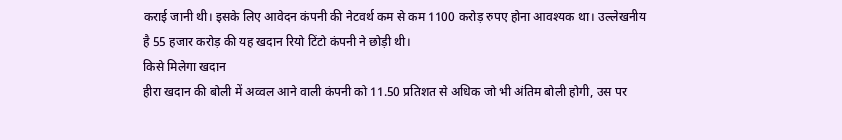कराई जानी थी। इसके लिए आवेदन कंपनी की नेटवर्थ कम से कम 1100 करोड़ रुपए होना आवश्यक था। उल्लेखनीय है 55 हजार करोड़ की यह खदान रियो टिंटो कंपनी ने छोड़ी थी।
किसे मिलेगा खदान
हीरा खदान की बोली में अव्वल आने वाली कंपनी को 11.50 प्रतिशत से अधिक जो भी अंतिम बोली होगी, उस पर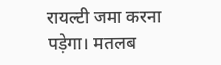रायल्टी जमा करना पड़ेगा। मतलब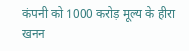कंपनी को 1000 करोड़ मूल्य के हीरा खनन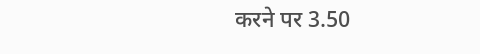करने पर 3.50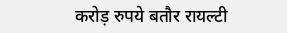करोड़ रुपये बतौर रायल्टी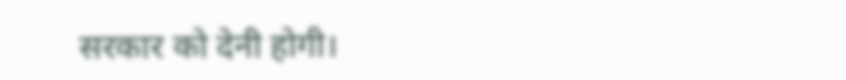सरकार को देनी होगी।